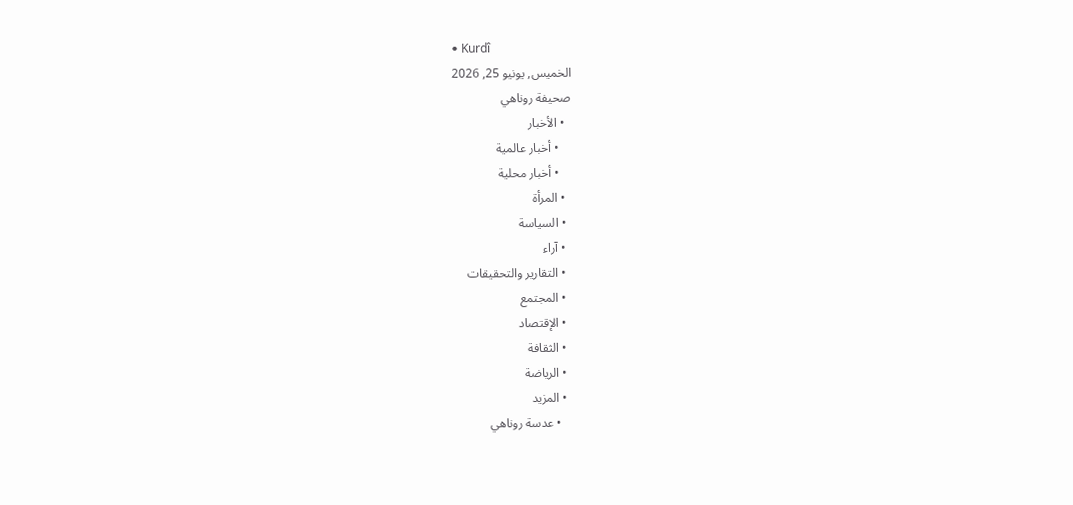• Kurdî
الخميس, يونيو 25, 2026
صحيفة روناهي
  • الأخبار
    • أخبار عالمية
    • أخبار محلية
  • المرأة
  • السياسة
  • آراء
  • التقارير والتحقيقات
  • المجتمع
  • الإقتصاد
  • الثقافة
  • الرياضة
  • المزيد
    • عدسة روناهي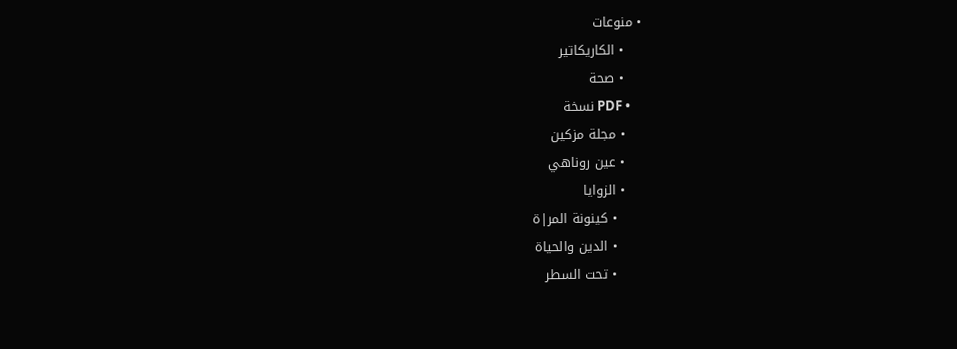• منوعات
    • الكاريكاتير
    • صحة
    • PDF نسخة
    • مجلة مزكين
    • عين روناهي
    • الزوايا
      • كينونة المر|ة
      • الدين والحياة
      • تحت السطر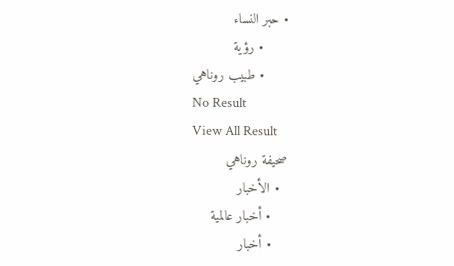• حبر النساء
      • رؤية
      • طبيب روناهي
No Result
View All Result
صحيفة روناهي
  • الأخبار
    • أخبار عالمية
    • أخبار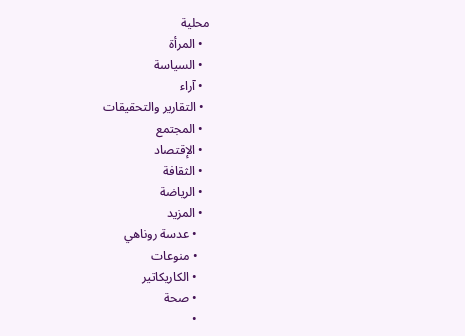محلية
  • المرأة
  • السياسة
  • آراء
  • التقارير والتحقيقات
  • المجتمع
  • الإقتصاد
  • الثقافة
  • الرياضة
  • المزيد
    • عدسة روناهي
    • منوعات
    • الكاريكاتير
    • صحة
    •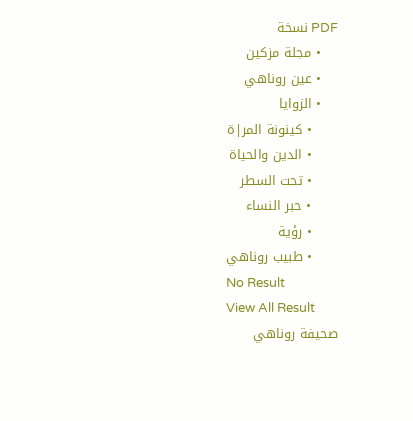PDF نسخة
    • مجلة مزكين
    • عين روناهي
    • الزوايا
      • كينونة المر|ة
      • الدين والحياة
      • تحت السطر
      • حبر النساء
      • رؤية
      • طبيب روناهي
No Result
View All Result
صحيفة روناهي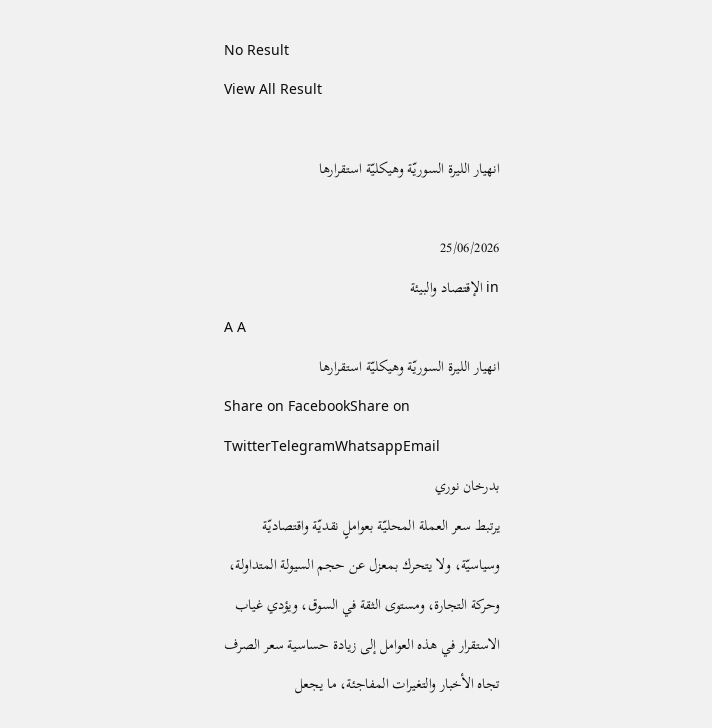No Result
View All Result

انهيار الليرة السوريّة وهيكليّة استقرارها

25/06/2026
in الإقتصاد والبيئة
A A
انهيار الليرة السوريّة وهيكليّة استقرارها
Share on FacebookShare on TwitterTelegramWhatsappEmail
بدرخان نوري
يرتبط سعر العملة المحليّة بعواملٍ نقديّة واقتصاديّة وسياسيّة، ولا يتحرك بمعزل عن حجم السيولة المتداولة، وحركة التجارة، ومستوى الثقة في السوق، ويؤدي غياب الاستقرار في هذه العوامل إلى زيادة حساسية سعر الصرف تجاه الأخبار والتغيرات المفاجئة، ما يجعل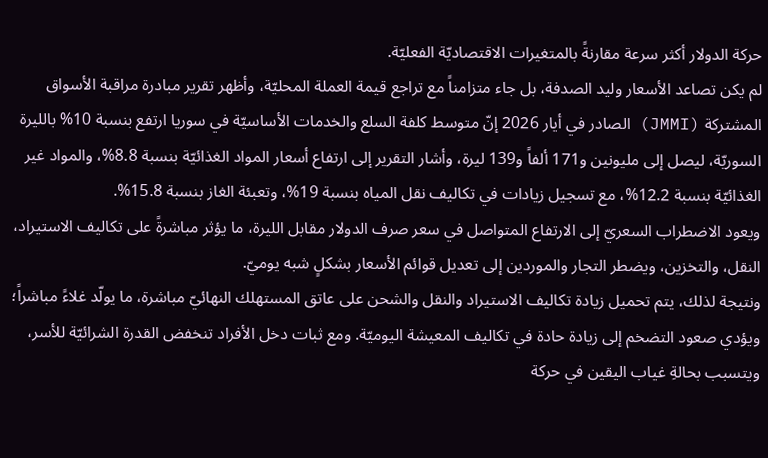حركة الدولار أكثر سرعة مقارنةً بالمتغيرات الاقتصاديّة الفعليّة.
لم يكن تصاعد الأسعار وليد الصدفة، بل جاء متزامناً مع تراجع قيمة العملة المحليّة، وأظهر تقرير مبادرة مراقبة الأسواق المشتركة (JMMI) الصادر في أيار 2026 إنّ متوسط كلفة السلع والخدمات الأساسيّة في سوريا ارتفع بنسبة 10% بالليرة السوريّة، ليصل إلى مليونين و171 ألفاً و139 ليرة، وأشار التقرير إلى ارتفاع أسعار المواد الغذائيّة بنسبة 8.8%، والمواد غير الغذائيّة بنسبة 12.2%، مع تسجيل زيادات في تكاليف نقل المياه بنسبة 19%، وتعبئة الغاز بنسبة 15.8%.
ويعود الاضطراب السعريّ إلى الارتفاع المتواصل في سعر صرف الدولار مقابل الليرة، ما يؤثر مباشرةً على تكاليف الاستيراد، النقل، والتخزين، ويضطر التجار والموردين إلى تعديل قوائم الأسعار بشكلٍ شبه يوميّ.
ونتيجة لذلك، يتم تحميل زيادة تكاليف الاستيراد والنقل والشحن على عاتق المستهلك النهائيّ مباشرة، ما يولّد غلاءً مباشراً؛ ويؤدي صعود التضخم إلى زيادة حادة في تكاليف المعيشة اليوميّة. ومع ثبات دخل الأفراد تنخفض القدرة الشرائيّة للأسر، ويتسبب بحالةِ غياب اليقين في حركة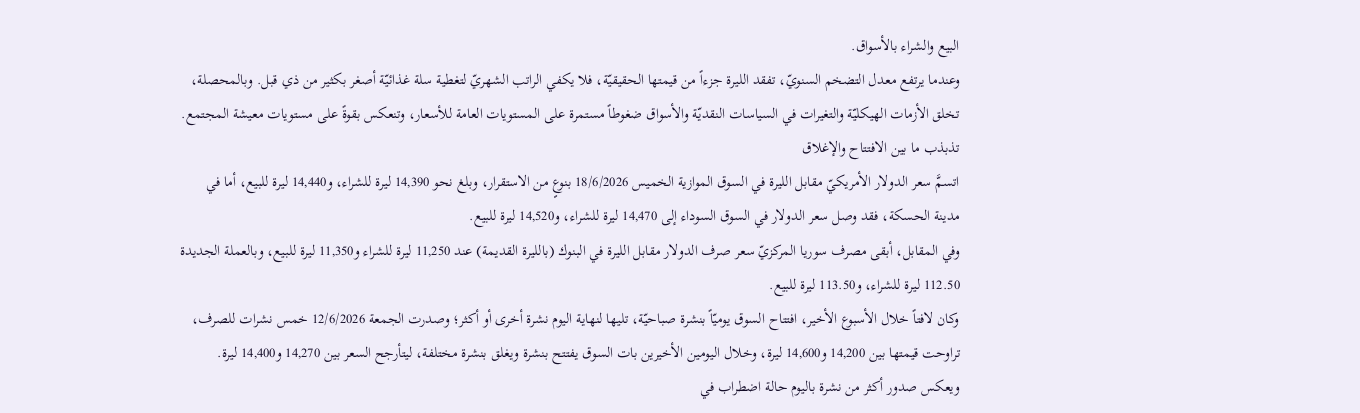البيع والشراء بالأسواق.
وعندما يرتفع معدل التضخم السنويّ، تفقد الليرة جزءاً من قيمتها الحقيقيّة، فلا يكفي الراتب الشهريّ لتغطية سلة غذائيّة أصغر بكثير من ذي قبل. وبالمحصلة، تخلق الأزمات الهيكليّة والتغيرات في السياسات النقديّة والأسواق ضغوطاً مستمرة على المستويات العامة للأسعار، وتنعكس بقوةً على مستويات معيشة المجتمع.
تذبذب ما بين الافتتاح والإغلاق
اتسمَّ سعر الدولار الأمريكيّ مقابل الليرة في السوق الموازية الخميس 18/6/2026 بنوعٍ من الاستقرار، وبلغ نحو 14,390 ليرة للشراء، و14,440 ليرة للبيع، أما في مدينة الحسكة، فقد وصل سعر الدولار في السوق السوداء إلى 14,470 ليرة للشراء، و14,520 ليرة للبيع.
وفي المقابل، أبقى مصرف سوريا المركزيّ سعر صرف الدولار مقابل الليرة في البنوك (بالليرة القديمة) عند 11,250 ليرة للشراء و11,350 ليرة للبيع، وبالعملة الجديدة 112.50 ليرة للشراء، و113.50 ليرة للبيع.
وكان لافتاً خلال الأسبوع الأخير، افتتاح السوق يوميّاً بنشرة صباحيّة، تليها لنهاية اليوم نشرة أخرى أو أكثر؛ وصدرت الجمعة 12/6/2026 خمس نشرات للصرف، تراوحت قيمتها بين 14,200 و14,600 ليرة، وخلال اليومين الأخيرين بات السوق يفتتح بنشرة ويغلق بنشرة مختلفة، ليتأرجح السعر بين 14,270 و14,400 ليرة.
ويعكس صدور أكثر من نشرة باليوم حالة اضطراب في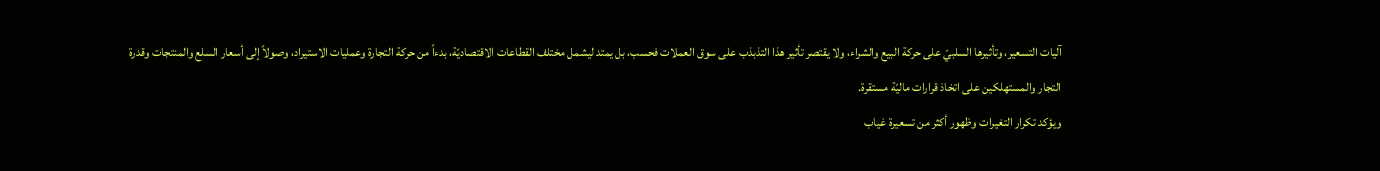آليات التسعير، وتأثيرها السلبيّ على حركة البيع والشراء، ولا يقتصر تأثير هذا التذبذب على سوق العملات فحسب، بل يمتد ليشمل مختلف القطاعات الاقتصاديّة، بدءاً من حركة التجارة وعمليات الاستيراد، وصولاً إلى أسعار السلع والمنتجات وقدرة التجار والمستهلكين على اتخاذ قرارات ماليّة مستقرة.
ويؤكد تكرار التغيرات وظهور أكثر من تسعيرة غياب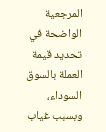المرجعية الواضحة في تحديد قيمة العملة بالسوق السوداء، وبسبب غياب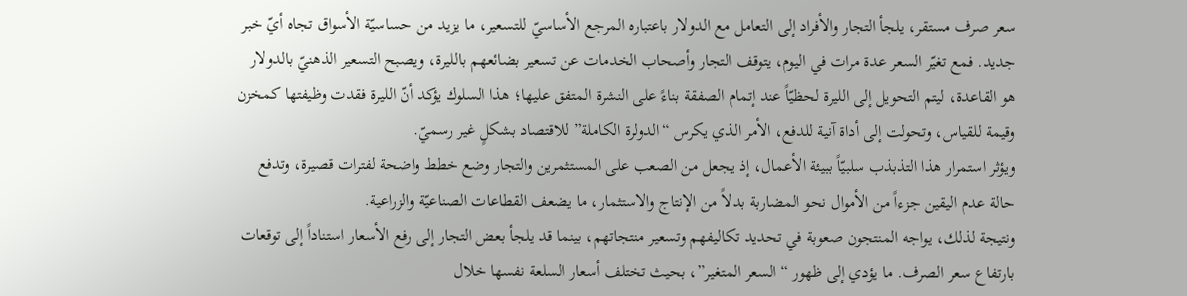سعر صرف مستقر، يلجأ التجار والأفراد إلى التعامل مع الدولار باعتباره المرجع الأساسيّ للتسعير، ما يزيد من حساسيّة الأسواق تجاه أيّ خبر جديد. فمع تغيّر السعر عدة مرات في اليوم، يتوقف التجار وأصحاب الخدمات عن تسعير بضائعهم بالليرة، ويصبح التسعير الذهنيّ بالدولار هو القاعدة، ليتم التحويل إلى الليرة لحظيّاً عند إتمام الصفقة بناءً على النشرة المتفق عليها؛ هذا السلوك يؤكد أنّ الليرة فقدت وظيفتها كمخزن وقيمة للقياس، وتحولت إلى أداة آنية للدفع، الأمر الذي يكرس “الدولرة الكاملة” للاقتصاد بشكلٍ غير رسميّ.
ويؤثر استمرار هذا التذبذب سلبيّاً ببيئة الأعمال، إذ يجعل من الصعب على المستثمرين والتجار وضع خطط واضحة لفترات قصيرة، وتدفع حالة عدم اليقين جزءاً من الأموال نحو المضاربة بدلاً من الإنتاج والاستثمار، ما يضعف القطاعات الصناعيّة والزراعية.
ونتيجة لذلك، يواجه المنتجون صعوبة في تحديد تكاليفهم وتسعير منتجاتهم، بينما قد يلجأ بعض التجار إلى رفع الأسعار استناداً إلى توقعات بارتفاع سعر الصرف. ما يؤدي إلى ظهور “السعر المتغير”، بحيث تختلف أسعار السلعة نفسها خلال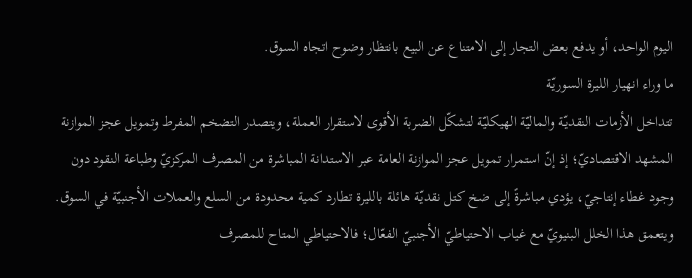اليوم الواحد، أو يدفع بعض التجار إلى الامتناع عن البيع بانتظار وضوح اتجاه السوق.
ما وراء انهيار الليرة السوريّة
تتداخل الأزمات النقديّة والماليّة الهيكليّة لتشكّل الضربة الأقوى لاستقرار العملة، ويتصدر التضخم المفرط وتمويل عجز الموازنة المشهد الاقتصاديّ؛ إذ إنّ استمرار تمويل عجز الموازنة العامة عبر الاستدانة المباشرة من المصرف المركزيّ وطباعة النقود دون وجود غطاء إنتاجيّ، يؤدي مباشرةً إلى ضخ كتل نقديّة هائلة بالليرة تطارد كمية محدودة من السلع والعملات الأجنبيّة في السوق.
ويتعمق هذا الخلل البنيويّ مع غياب الاحتياطيّ الأجنبيّ الفعّال؛ فالاحتياطي المتاح للمصرف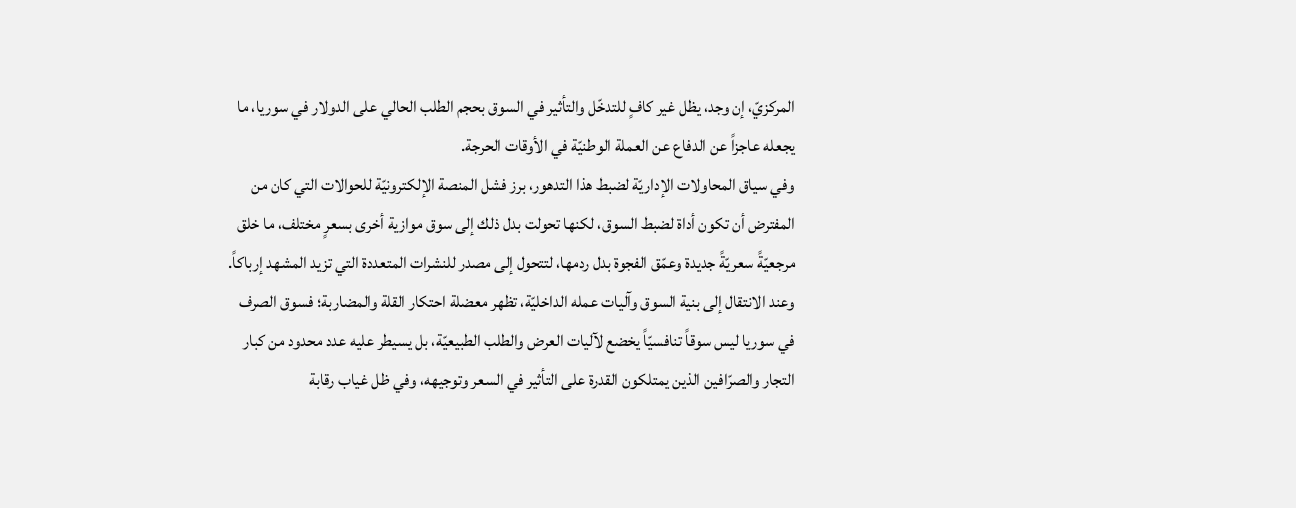المركزيّ، إن وجد، يظل غير كافٍ للتدخّل والتأثير في السوق بحجم الطلب الحالي على الدولار في سوريا، ما يجعله عاجزاً عن الدفاع عن العملة الوطنيّة في الأوقات الحرجة.
وفي سياق المحاولات الإداريّة لضبط هذا التدهور، برز فشل المنصة الإلكترونيّة للحوالات التي كان من المفترض أن تكون أداة لضبط السوق، لكنها تحولت بدل ذلك إلى سوق موازية أخرى بسعرٍ مختلف، ما خلق مرجعيّةً سعريّةً جديدة وعمّق الفجوة بدل ردمها، لتتحول إلى مصدر للنشرات المتعددة التي تزيد المشهد إرباكاً.
وعند الانتقال إلى بنية السوق وآليات عمله الداخليّة، تظهر معضلة احتكار القلة والمضاربة؛ فسوق الصرف في سوريا ليس سوقاً تنافسيّاً يخضع لآليات العرض والطلب الطبيعيّة، بل يسيطر عليه عدد محدود من كبار التجار والصرّافين الذين يمتلكون القدرة على التأثير في السعر وتوجيهه، وفي ظل غياب رقابة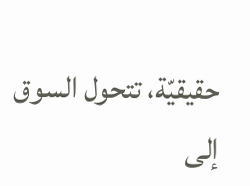حقيقيّة، تتحول السوق إلى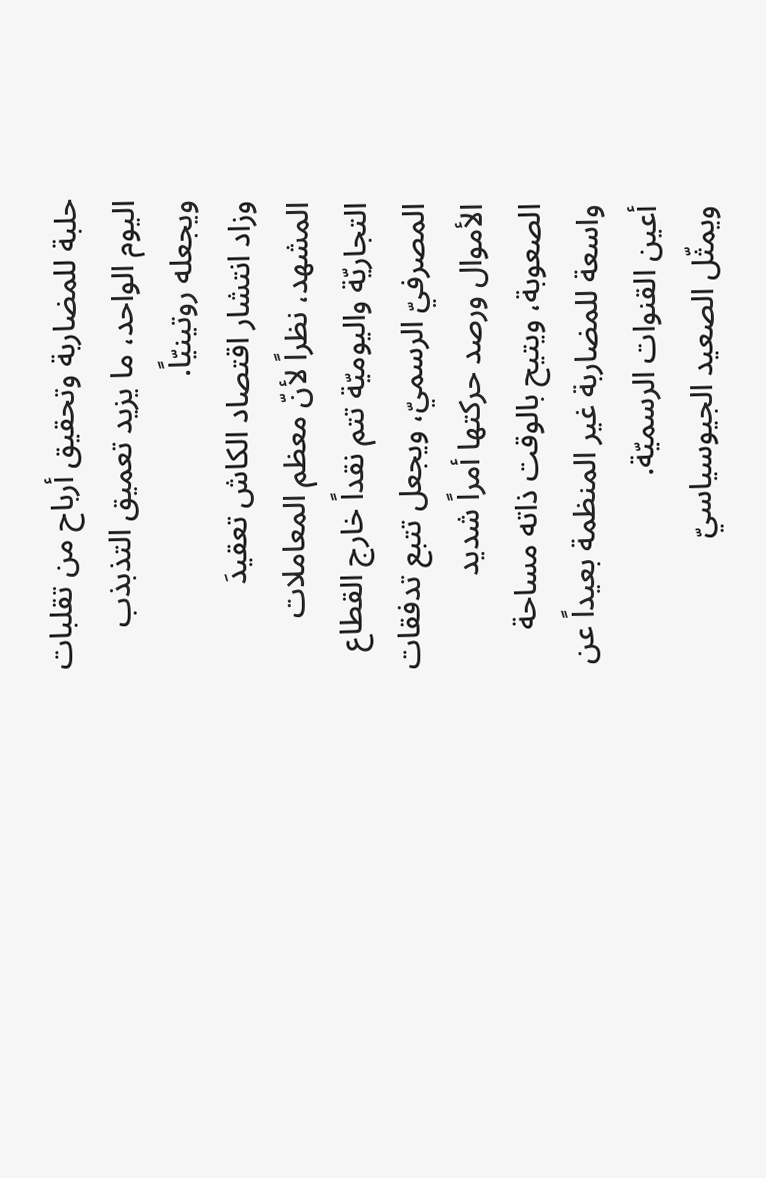حلبة للمضاربة وتحقيق أرباح من تقلبات اليوم الواحد، ما يزيد تعميق التذبذب ويجعله روتينيّاً.
وزاد انتشار اقتصاد الكاش تعقيدَ المشهد، نظراً لأنّ معظم المعاملات التجاريّة واليوميّة تتم نقداً خارج القطاع المصرفيّ الرسميّ، ويجعل تتبع تدفقات الأموال ورصد حركتها أمراً شديد الصعوبة، ويتيح بالوقت ذاته مساحة واسعة للمضاربة غير المنظمة بعيداً عن أعين القنوات الرسميّة.
ويمثّل الصعيد الجيوسياسيّ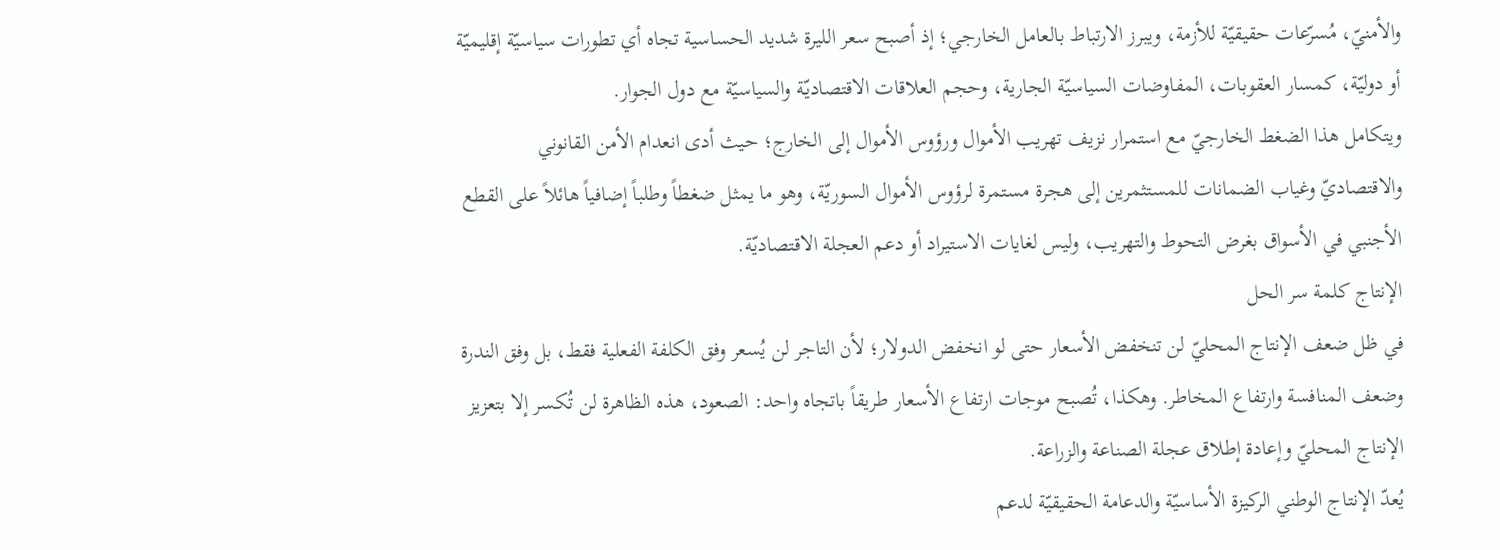والأمنيّ، مُسرّعات حقيقيّة للأزمة، ويبرز الارتباط بالعامل الخارجي؛ إذ أصبح سعر الليرة شديد الحساسية تجاه أي تطورات سياسيّة إقليميّة أو دوليّة، كمسار العقوبات، المفاوضات السياسيّة الجارية، وحجم العلاقات الاقتصاديّة والسياسيّة مع دول الجوار.
ويتكامل هذا الضغط الخارجيّ مع استمرار نزيف تهريب الأموال ورؤوس الأموال إلى الخارج؛ حيث أدى انعدام الأمن القانوني والاقتصاديّ وغياب الضمانات للمستثمرين إلى هجرة مستمرة لرؤوس الأموال السوريّة، وهو ما يمثل ضغطاً وطلباً إضافياً هائلاً على القطع الأجنبي في الأسواق بغرض التحوط والتهريب، وليس لغايات الاستيراد أو دعم العجلة الاقتصاديّة.
الإنتاج كلمة سر الحل
في ظل ضعف الإنتاج المحليّ لن تنخفض الأسعار حتى لو انخفض الدولار؛ لأن التاجر لن يُسعر وفق الكلفة الفعلية فقط، بل وفق الندرة وضعف المنافسة وارتفاع المخاطر. وهكذا، تُصبح موجات ارتفاع الأسعار طريقاً باتجاه واحد: الصعود، هذه الظاهرة لن تُكسر إلا بتعزيز الإنتاج المحليّ وإعادة إطلاق عجلة الصناعة والزراعة.
يُعدّ الإنتاج الوطني الركيزة الأساسيّة والدعامة الحقيقيّة لدعم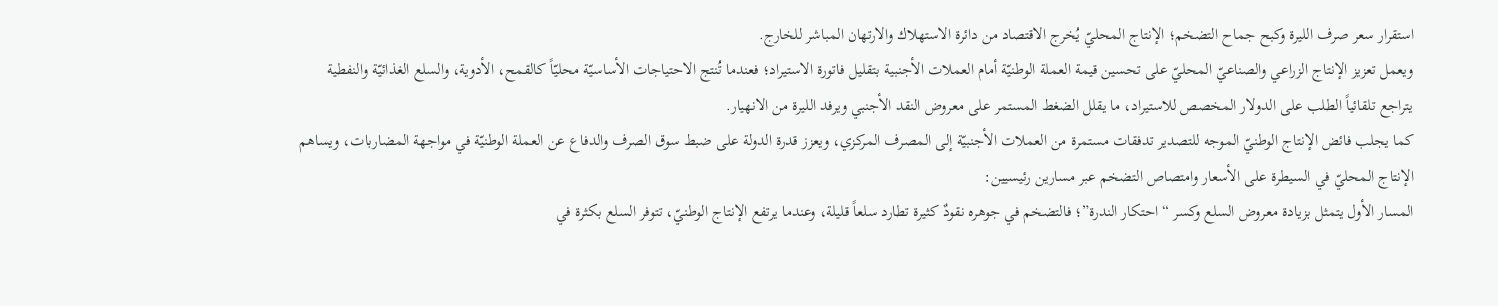استقرار سعر صرف الليرة وكبح جماح التضخم؛ الإنتاج المحليّ يُخرج الاقتصاد من دائرة الاستهلاك والارتهان المباشر للخارج.
ويعمل تعزيز الإنتاج الزراعي والصناعيّ المحليّ على تحسين قيمة العملة الوطنيّة أمام العملات الأجنبية بتقليل فاتورة الاستيراد؛ فعندما تُنتج الاحتياجات الأساسيّة محليّاً كالقمح، الأدوية، والسلع الغذائيّة والنفطية يتراجع تلقائياً الطلب على الدولار المخصص للاستيراد، ما يقلل الضغط المستمر على معروض النقد الأجنبي ويرفد الليرة من الانهيار.
كما يجلب فائض الإنتاج الوطنيّ الموجه للتصدير تدفقات مستمرة من العملات الأجنبيّة إلى المصرف المركزي، ويعزز قدرة الدولة على ضبط سوق الصرف والدفاع عن العملة الوطنيّة في مواجهة المضاربات، ويساهم الإنتاج المحليّ في السيطرة على الأسعار وامتصاص التضخم عبر مسارين رئيسيين:
المسار الأول يتمثل بزيادة معروض السلع وكسر “احتكار الندرة”؛ فالتضخم في جوهره نقودٌ كثيرة تطارد سلعاً قليلة، وعندما يرتفع الإنتاج الوطنيّ، تتوفر السلع بكثرة في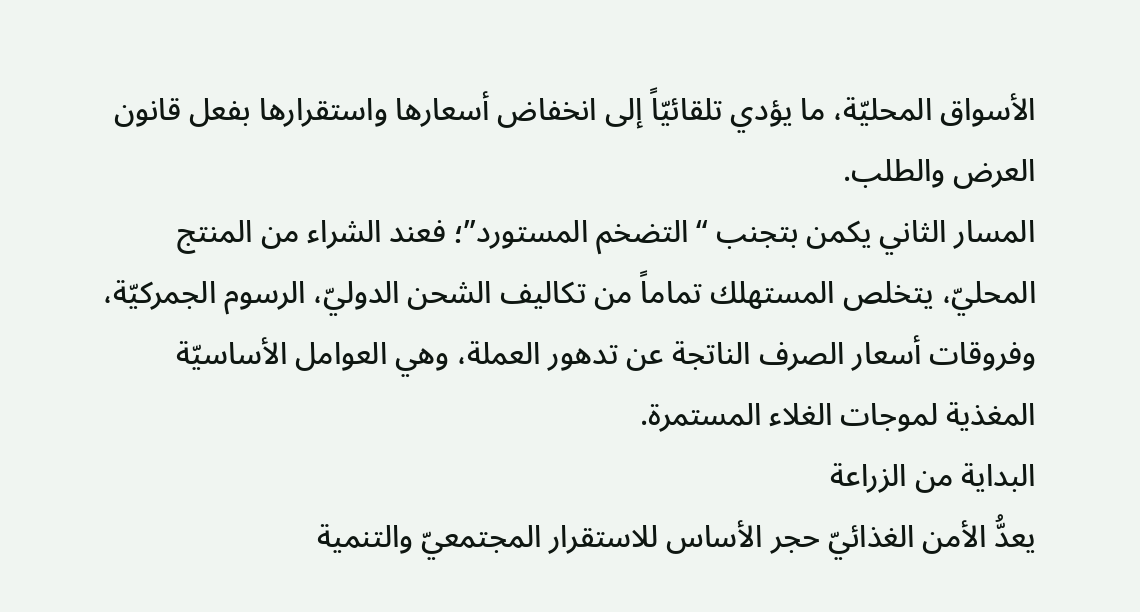الأسواق المحليّة، ما يؤدي تلقائيّاً إلى انخفاض أسعارها واستقرارها بفعل قانون العرض والطلب.
المسار الثاني يكمن بتجنب “التضخم المستورد”؛ فعند الشراء من المنتج المحليّ، يتخلص المستهلك تماماً من تكاليف الشحن الدوليّ، الرسوم الجمركيّة، وفروقات أسعار الصرف الناتجة عن تدهور العملة، وهي العوامل الأساسيّة المغذية لموجات الغلاء المستمرة.
البداية من الزراعة
يعدُّ الأمن الغذائيّ حجر الأساس للاستقرار المجتمعيّ والتنمية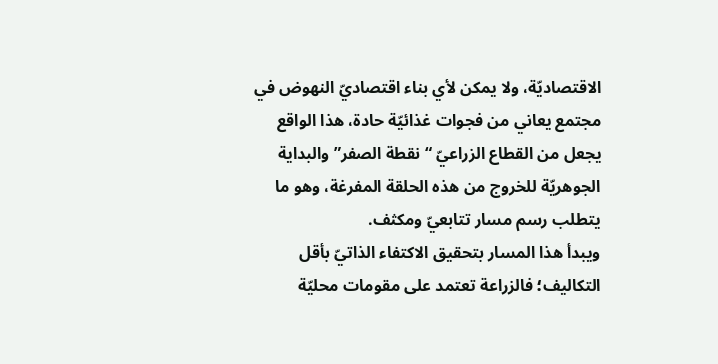الاقتصاديّة، ولا يمكن لأي بناء اقتصاديّ النهوض في مجتمع يعاني من فجوات غذائيّة حادة، هذا الواقع يجعل من القطاع الزراعيّ “نقطة الصفر” والبداية الجوهريّة للخروج من هذه الحلقة المفرغة، وهو ما يتطلب رسم مسار تتابعيّ ومكثف.
ويبدأ هذا المسار بتحقيق الاكتفاء الذاتيّ بأقل التكاليف؛ فالزراعة تعتمد على مقومات محليّة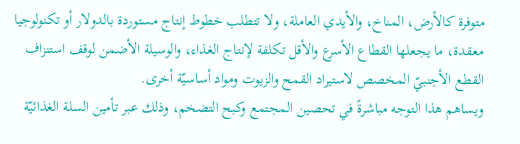متوفرة كالأرض، المناخ، والأيدي العاملة، ولا تتطلب خطوط إنتاج مستوردة بالدولار أو تكنولوجيا معقدة، ما يجعلها القطاع الأسرع والأقل تكلفة لإنتاج الغذاء، والوسيلة الأضمن لوقف استنزاف القطع الأجنبيّ المخصص لاستيراد القمح والزيوت ومواد أساسيّة أخرى.
ويساهم هذا التوجه مباشرةً في تحصين المجتمع وكبح التضخم، وذلك عبر تأمين السلة الغذائيّة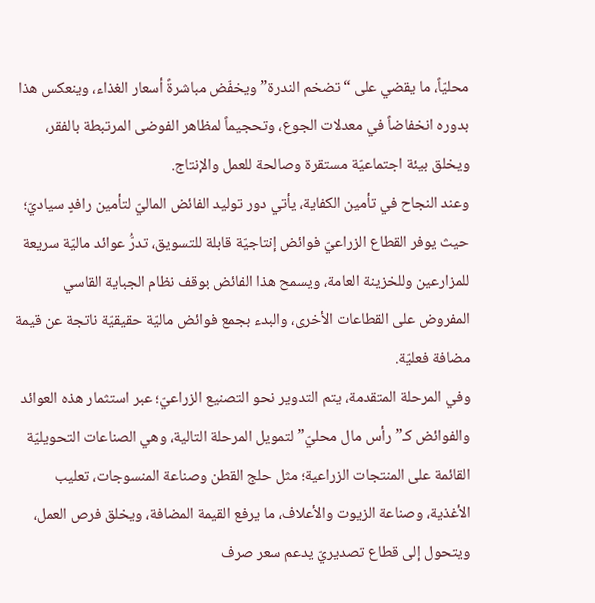محليّاً، ما يقضي على “تضخم الندرة” ويخفّض مباشرةً أسعار الغذاء، وينعكس هذا بدوره انخفاضاً في معدلات الجوع، وتحجيماً لمظاهر الفوضى المرتبطة بالفقر، ويخلق بيئة اجتماعيّة مستقرة وصالحة للعمل والإنتاج.
وعند النجاح في تأمين الكفاية، يأتي دور توليد الفائض الماليّ لتأمين رافدٍ سياديّ؛ حيث يوفر القطاع الزراعيّ فوائض إنتاجيّة قابلة للتسويق، تدرُّ عوائد ماليّة سريعة للمزارعين وللخزينة العامة، ويسمح هذا الفائض بوقف نظام الجباية القاسي المفروض على القطاعات الأخرى، والبدء بجمع فوائض ماليّة حقيقيّة ناتجة عن قيمة مضافة فعليّة.
وفي المرحلة المتقدمة، يتم التدوير نحو التصنيع الزراعيّ؛ عبر استثمار هذه العوائد والفوائض كـ”رأس مال محليّ” لتمويل المرحلة التالية، وهي الصناعات التحويليّة القائمة على المنتجات الزراعية؛ مثل حلج القطن وصناعة المنسوجات، تعليب الأغذية، وصناعة الزيوت والأعلاف، ما يرفع القيمة المضافة، ويخلق فرص العمل، ويتحول إلى قطاع تصديريّ يدعم سعر صرف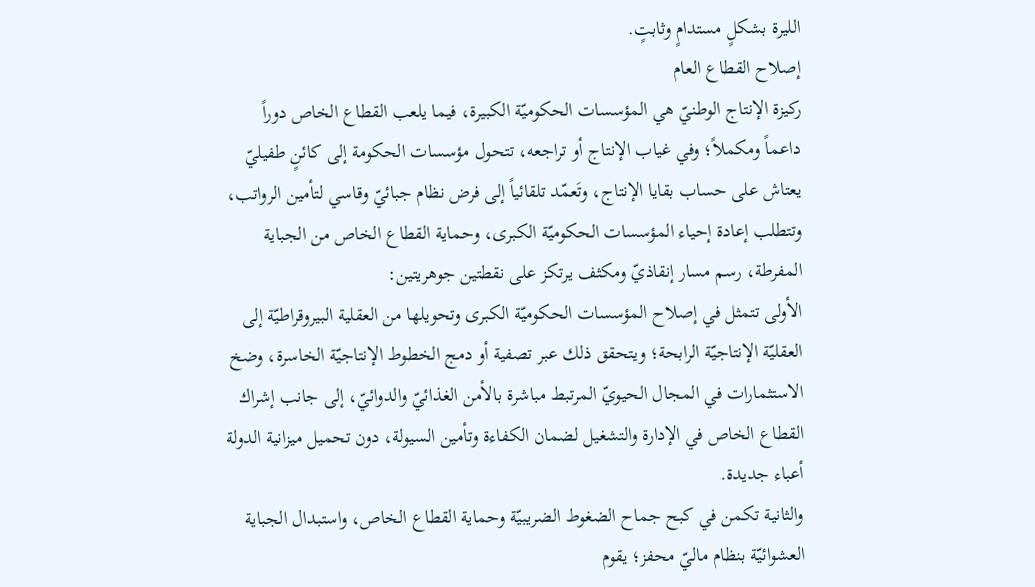الليرة بشكلٍ مستدامٍ وثابتٍ.
إصلاح القطاع العام
ركيزة الإنتاج الوطنيّ هي المؤسسات الحكوميّة الكبيرة، فيما يلعب القطاع الخاص دوراً داعماً ومكملاً؛ وفي غياب الإنتاج أو تراجعه، تتحول مؤسسات الحكومة إلى كائنٍ طفيليّ يعتاش على حساب بقايا الإنتاج، وتَعمّد تلقائياً إلى فرض نظام جبائيّ وقاسي لتأمين الرواتب، وتتطلب إعادة إحياء المؤسسات الحكوميّة الكبرى، وحماية القطاع الخاص من الجباية المفرطة، رسم مسار إنقاذيّ ومكثف يرتكز على نقطتين جوهريتين:
الأولى تتمثل في إصلاح المؤسسات الحكوميّة الكبرى وتحويلها من العقلية البيروقراطيّة إلى العقليّة الإنتاجيّة الرابحة؛ ويتحقق ذلك عبر تصفية أو دمج الخطوط الإنتاجيّة الخاسرة، وضخ الاستثمارات في المجال الحيويّ المرتبط مباشرة بالأمن الغذائيّ والدوائيّ، إلى جانب إشراك القطاع الخاص في الإدارة والتشغيل لضمان الكفاءة وتأمين السيولة، دون تحميل ميزانية الدولة أعباء جديدة.
والثانية تكمن في كبح جماح الضغوط الضريبيّة وحماية القطاع الخاص، واستبدال الجباية العشوائيّة بنظام ماليّ محفز؛ يقوم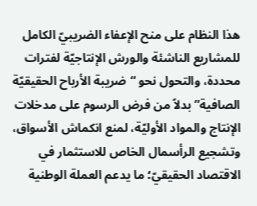هذا النظام على منح الإعفاء الضريبيّ الكامل للمشاريع الناشئة والورش الإنتاجيّة لفترات محددة، والتحول نحو “ضريبة الأرباح الحقيقيّة الصافية” بدلاً من فرض الرسوم على مدخلات الإنتاج والمواد الأوليّة، لمنع انكماش الأسواق، وتشجيع الرأسمال الخاص للاستثمار في الاقتصاد الحقيقيّ؛ ما يدعم العملة الوطنية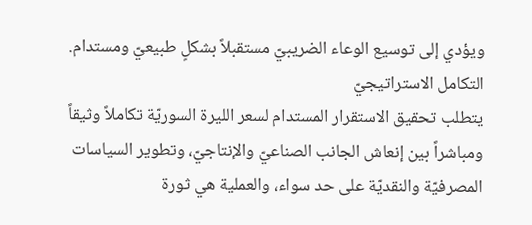ويؤدي إلى توسيع الوعاء الضريبيّ مستقبلاً بشكلٍ طبيعيّ ومستدام.
التكامل الاستراتيجيّ
يتطلب تحقيق الاستقرار المستدام لسعر الليرة السوريّة تكاملاً وثيقاً ومباشراً بين إنعاش الجانب الصناعيّ والإنتاجيّ، وتطوير السياسات المصرفيّة والنقديّة على حد سواء، والعملية هي ثورة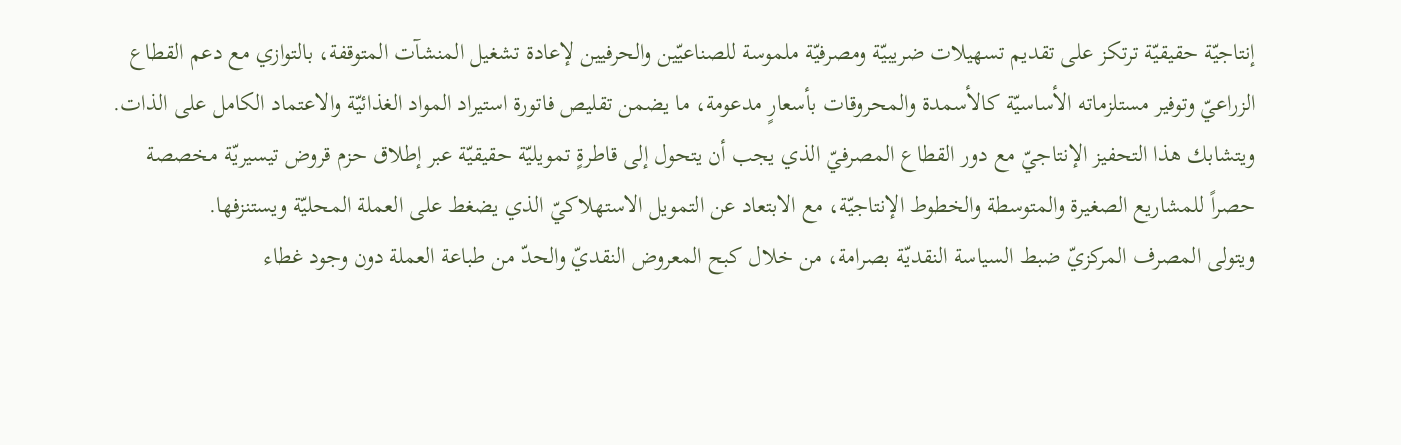إنتاجيّة حقيقيّة ترتكز على تقديم تسهيلات ضريبيّة ومصرفيّة ملموسة للصناعيّين والحرفيين لإعادة تشغيل المنشآت المتوقفة، بالتوازي مع دعم القطاع الزراعيّ وتوفير مستلزماته الأساسيّة كالأسمدة والمحروقات بأسعارٍ مدعومة، ما يضمن تقليص فاتورة استيراد المواد الغذائيّة والاعتماد الكامل على الذات.
ويتشابك هذا التحفيز الإنتاجيّ مع دور القطاع المصرفيّ الذي يجب أن يتحول إلى قاطرةٍ تمويليّة حقيقيّة عبر إطلاق حزم قروض تيسيريّة مخصصة حصراً للمشاريع الصغيرة والمتوسطة والخطوط الإنتاجيّة، مع الابتعاد عن التمويل الاستهلاكيّ الذي يضغط على العملة المحليّة ويستنزفها.
ويتولى المصرف المركزيّ ضبط السياسة النقديّة بصرامة، من خلال كبح المعروض النقديّ والحدّ من طباعة العملة دون وجود غطاء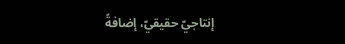إنتاجيّ حقيقيّ، إضافةً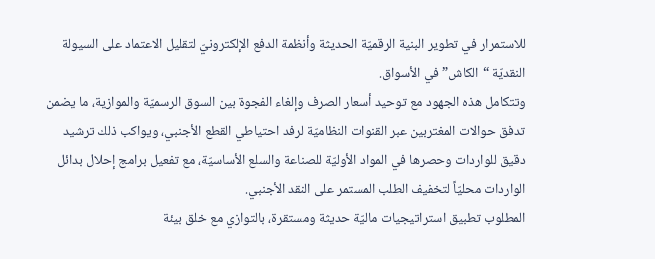للاستمرار في تطوير البنية الرقميّة الحديثة وأنظمة الدفع الإلكترونيّ لتقليل الاعتماد على السيولة النقديّة “الكاش” في الأسواق.
وتتكامل هذه الجهود مع توحيد أسعار الصرف وإلغاء الفجوة بين السوق الرسميّة والموازية، ما يضمن تدفق حوالات المغتربين عبر القنوات النظاميّة لرفد احتياطي القطع الأجنبي، ويواكب ذلك ترشيد دقيق للواردات وحصرها في المواد الأوليّة للصناعة والسلع الأساسيّة، مع تفعيل برامج إحلال بدائل الواردات محليّاً لتخفيف الطلب المستمر على النقد الأجنبي.
المطلوب تطبيق استراتيجيات ماليّة حديثة ومستقرة، بالتوازي مع خلق بيئة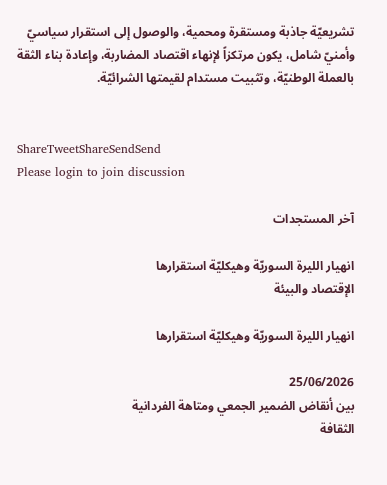تشريعيّة جاذبة ومستقرة ومحمية، والوصول إلى استقرار سياسيّ وأمنيّ شامل، يكون مرتكزاً لإنهاء اقتصاد المضاربة، وإعادة بناء الثقة بالعملة الوطنيّة، وتثبيت مستدام لقيمتها الشرائيّة.


ShareTweetShareSendSend
Please login to join discussion

آخر المستجدات

انهيار الليرة السوريّة وهيكليّة استقرارها
الإقتصاد والبيئة

انهيار الليرة السوريّة وهيكليّة استقرارها

25/06/2026
بين أنقاض الضمير الجمعي ومتاهة الفردانية
الثقافة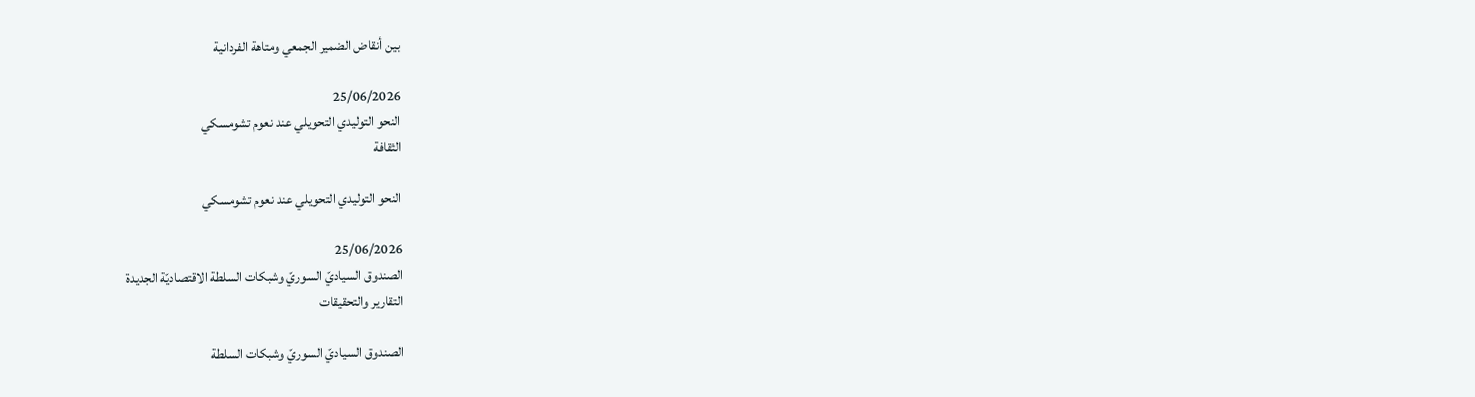بين أنقاض الضمير الجمعي ومتاهة الفردانية

25/06/2026
النحو التوليدي التحويلي عند نعوم تشومسكي
الثقافة

النحو التوليدي التحويلي عند نعوم تشومسكي

25/06/2026
الصندوق السياديّ السوريّ وشبكات السلطة الاقتصاديّة الجديدة
التقارير والتحقيقات

الصندوق السياديّ السوريّ وشبكات السلطة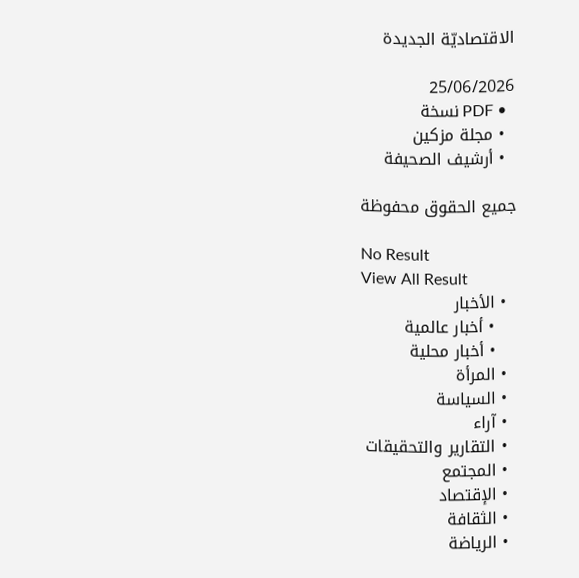الاقتصاديّة الجديدة

25/06/2026
  • PDF نسخة
  • مجلة مزكين
  • أرشيف الصحيفة

جميع الحقوق محفوظة

No Result
View All Result
  • الأخبار
    • أخبار عالمية
    • أخبار محلية
  • المرأة
  • السياسة
  • آراء
  • التقارير والتحقيقات
  • المجتمع
  • الإقتصاد
  • الثقافة
  • الرياضة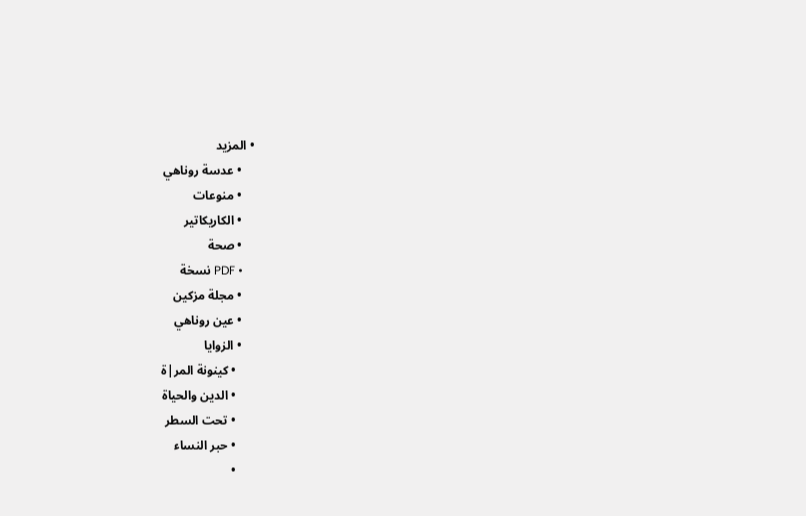• المزيد
    • عدسة روناهي
    • منوعات
    • الكاريكاتير
    • صحة
    • PDF نسخة
    • مجلة مزكين
    • عين روناهي
    • الزوايا
      • كينونة المر|ة
      • الدين والحياة
      • تحت السطر
      • حبر النساء
      •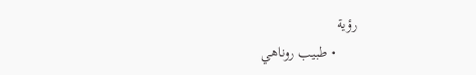رؤية
      • طبيب روناهي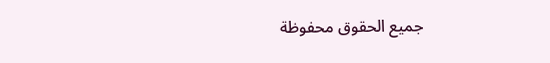جميع الحقوق محفوظة